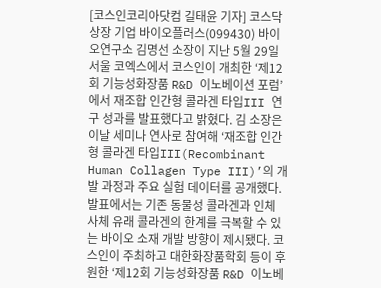[코스인코리아닷컴 길태윤 기자] 코스닥 상장 기업 바이오플러스(099430) 바이오연구소 김명선 소장이 지난 5월 29일 서울 코엑스에서 코스인이 개최한 ‘제12회 기능성화장품 R&D 이노베이션 포럼’에서 재조합 인간형 콜라겐 타입III 연구 성과를 발표했다고 밝혔다. 김 소장은 이날 세미나 연사로 참여해 ‘재조합 인간형 콜라겐 타입III(Recombinant Human Collagen Type III)’의 개발 과정과 주요 실험 데이터를 공개했다. 발표에서는 기존 동물성 콜라겐과 인체 사체 유래 콜라겐의 한계를 극복할 수 있는 바이오 소재 개발 방향이 제시됐다. 코스인이 주최하고 대한화장품학회 등이 후원한 ‘제12회 기능성화장품 R&D 이노베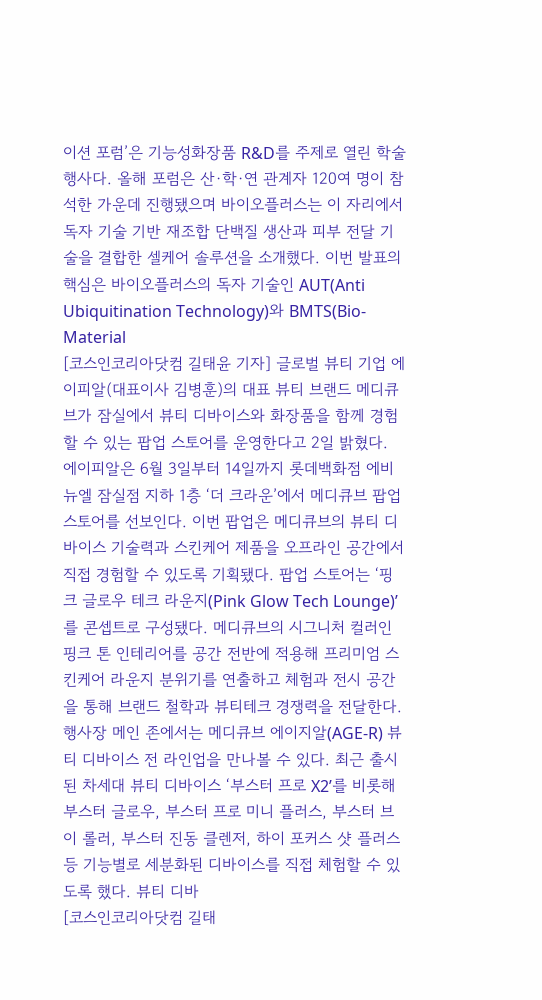이션 포럼’은 기능성화장품 R&D를 주제로 열린 학술 행사다. 올해 포럼은 산·학·연 관계자 120여 명이 참석한 가운데 진행됐으며 바이오플러스는 이 자리에서 독자 기술 기반 재조합 단백질 생산과 피부 전달 기술을 결합한 셀케어 솔루션을 소개했다. 이번 발표의 핵심은 바이오플러스의 독자 기술인 AUT(Anti Ubiquitination Technology)와 BMTS(Bio-Material
[코스인코리아닷컴 길태윤 기자] 글로벌 뷰티 기업 에이피알(대표이사 김병훈)의 대표 뷰티 브랜드 메디큐브가 잠실에서 뷰티 디바이스와 화장품을 함께 경험할 수 있는 팝업 스토어를 운영한다고 2일 밝혔다. 에이피알은 6월 3일부터 14일까지 롯데백화점 에비뉴엘 잠실점 지하 1층 ‘더 크라운’에서 메디큐브 팝업 스토어를 선보인다. 이번 팝업은 메디큐브의 뷰티 디바이스 기술력과 스킨케어 제품을 오프라인 공간에서 직접 경험할 수 있도록 기획됐다. 팝업 스토어는 ‘핑크 글로우 테크 라운지(Pink Glow Tech Lounge)’를 콘셉트로 구성됐다. 메디큐브의 시그니처 컬러인 핑크 톤 인테리어를 공간 전반에 적용해 프리미엄 스킨케어 라운지 분위기를 연출하고 체험과 전시 공간을 통해 브랜드 철학과 뷰티테크 경쟁력을 전달한다. 행사장 메인 존에서는 메디큐브 에이지알(AGE-R) 뷰티 디바이스 전 라인업을 만나볼 수 있다. 최근 출시된 차세대 뷰티 디바이스 ‘부스터 프로 X2’를 비롯해 부스터 글로우, 부스터 프로 미니 플러스, 부스터 브이 롤러, 부스터 진동 클렌저, 하이 포커스 샷 플러스 등 기능별로 세분화된 디바이스를 직접 체험할 수 있도록 했다. 뷰티 디바
[코스인코리아닷컴 길태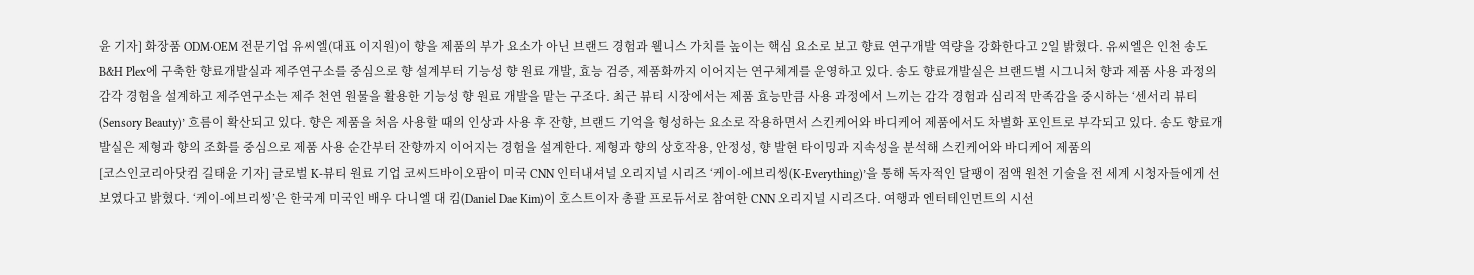윤 기자] 화장품 ODM·OEM 전문기업 유씨엘(대표 이지원)이 향을 제품의 부가 요소가 아닌 브랜드 경험과 웰니스 가치를 높이는 핵심 요소로 보고 향료 연구개발 역량을 강화한다고 2일 밝혔다. 유씨엘은 인천 송도 B&H Plex에 구축한 향료개발실과 제주연구소를 중심으로 향 설계부터 기능성 향 원료 개발, 효능 검증, 제품화까지 이어지는 연구체계를 운영하고 있다. 송도 향료개발실은 브랜드별 시그니처 향과 제품 사용 과정의 감각 경험을 설계하고 제주연구소는 제주 천연 원물을 활용한 기능성 향 원료 개발을 맡는 구조다. 최근 뷰티 시장에서는 제품 효능만큼 사용 과정에서 느끼는 감각 경험과 심리적 만족감을 중시하는 ‘센서리 뷰티(Sensory Beauty)’ 흐름이 확산되고 있다. 향은 제품을 처음 사용할 때의 인상과 사용 후 잔향, 브랜드 기억을 형성하는 요소로 작용하면서 스킨케어와 바디케어 제품에서도 차별화 포인트로 부각되고 있다. 송도 향료개발실은 제형과 향의 조화를 중심으로 제품 사용 순간부터 잔향까지 이어지는 경험을 설계한다. 제형과 향의 상호작용, 안정성, 향 발현 타이밍과 지속성을 분석해 스킨케어와 바디케어 제품의
[코스인코리아닷컴 길태윤 기자] 글로벌 K-뷰티 원료 기업 코씨드바이오팜이 미국 CNN 인터내셔널 오리지널 시리즈 ‘케이-에브리씽(K-Everything)’을 통해 독자적인 달팽이 점액 원천 기술을 전 세계 시청자들에게 선보였다고 밝혔다. ‘케이-에브리씽’은 한국계 미국인 배우 다니엘 대 킴(Daniel Dae Kim)이 호스트이자 총괄 프로듀서로 참여한 CNN 오리지널 시리즈다. 여행과 엔터테인먼트의 시선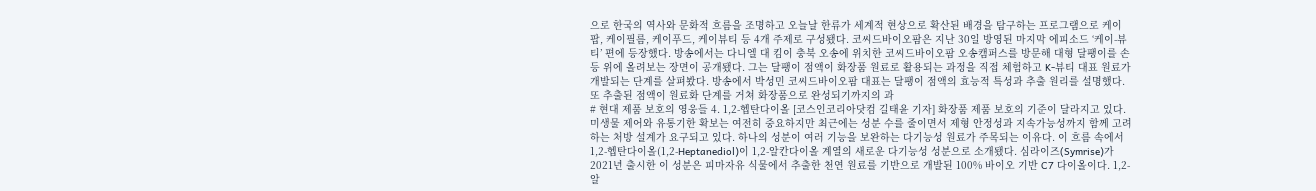으로 한국의 역사와 문화적 흐름을 조명하고 오늘날 한류가 세계적 현상으로 확산된 배경을 탐구하는 프로그램으로 케이팝, 케이필름, 케이푸드, 케이뷰티 등 4개 주제로 구성됐다. 코씨드바이오팜은 지난 30일 방영된 마지막 에피소드 ‘케이-뷰티’ 편에 등장했다. 방송에서는 다니엘 대 킴이 충북 오송에 위치한 코씨드바이오팜 오송캠퍼스를 방문해 대형 달팽이를 손등 위에 올려보는 장면이 공개됐다. 그는 달팽이 점액이 화장품 원료로 활용되는 과정을 직접 체험하고 K-뷰티 대표 원료가 개발되는 단계를 살펴봤다. 방송에서 박성민 코씨드바이오팜 대표는 달팽이 점액의 효능적 특성과 추출 원리를 설명했다. 또 추출된 점액이 원료화 단계를 거쳐 화장품으로 완성되기까지의 과
# 현대 제품 보호의 영웅들 4. 1,2-헵탄다이올 [코스인코리아닷컴 길태윤 기자] 화장품 제품 보호의 기준이 달라지고 있다. 미생물 제어와 유통기한 확보는 여전히 중요하지만 최근에는 성분 수를 줄이면서 제형 안정성과 지속가능성까지 함께 고려하는 처방 설계가 요구되고 있다. 하나의 성분이 여러 기능을 보완하는 다기능성 원료가 주목되는 이유다. 이 흐름 속에서 1,2-헵탄다이올(1,2-Heptanediol)이 1,2-알칸다이올 계열의 새로운 다기능성 성분으로 소개됐다. 심라이즈(Symrise)가 2021년 출시한 이 성분은 피마자유 식물에서 추출한 천연 원료를 기반으로 개발된 100% 바이오 기반 C7 다이올이다. 1,2-알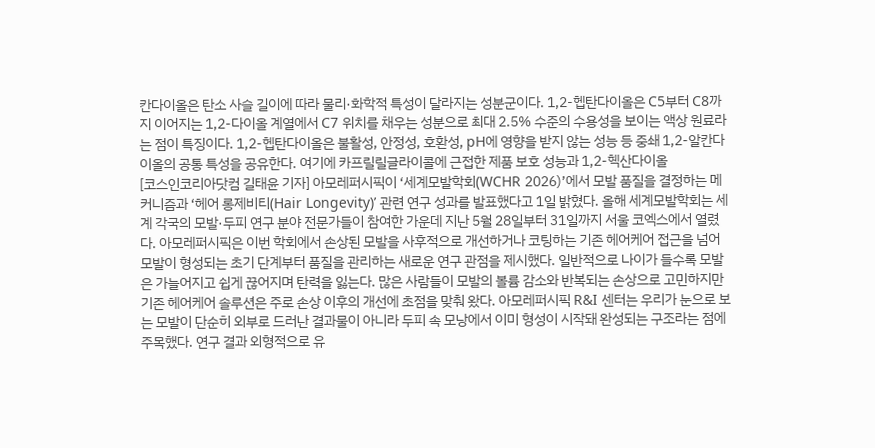칸다이올은 탄소 사슬 길이에 따라 물리·화학적 특성이 달라지는 성분군이다. 1,2-헵탄다이올은 C5부터 C8까지 이어지는 1,2-다이올 계열에서 C7 위치를 채우는 성분으로 최대 2.5% 수준의 수용성을 보이는 액상 원료라는 점이 특징이다. 1,2-헵탄다이올은 불활성, 안정성, 호환성, pH에 영향을 받지 않는 성능 등 중쇄 1,2-알칸다이올의 공통 특성을 공유한다. 여기에 카프릴릴글라이콜에 근접한 제품 보호 성능과 1,2-헥산다이올
[코스인코리아닷컴 길태윤 기자] 아모레퍼시픽이 ‘세계모발학회(WCHR 2026)’에서 모발 품질을 결정하는 메커니즘과 ‘헤어 롱제비티(Hair Longevity)’ 관련 연구 성과를 발표했다고 1일 밝혔다. 올해 세계모발학회는 세계 각국의 모발·두피 연구 분야 전문가들이 참여한 가운데 지난 5월 28일부터 31일까지 서울 코엑스에서 열렸다. 아모레퍼시픽은 이번 학회에서 손상된 모발을 사후적으로 개선하거나 코팅하는 기존 헤어케어 접근을 넘어 모발이 형성되는 초기 단계부터 품질을 관리하는 새로운 연구 관점을 제시했다. 일반적으로 나이가 들수록 모발은 가늘어지고 쉽게 끊어지며 탄력을 잃는다. 많은 사람들이 모발의 볼륨 감소와 반복되는 손상으로 고민하지만 기존 헤어케어 솔루션은 주로 손상 이후의 개선에 초점을 맞춰 왔다. 아모레퍼시픽 R&I 센터는 우리가 눈으로 보는 모발이 단순히 외부로 드러난 결과물이 아니라 두피 속 모낭에서 이미 형성이 시작돼 완성되는 구조라는 점에 주목했다. 연구 결과 외형적으로 유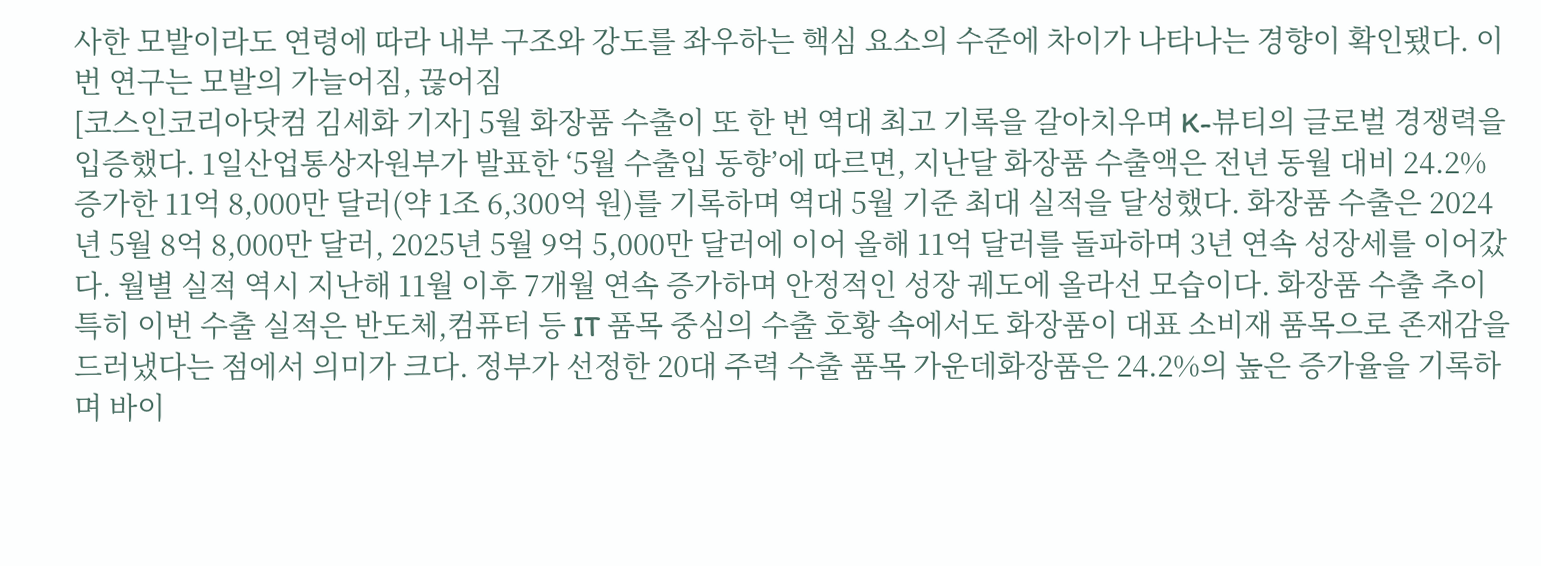사한 모발이라도 연령에 따라 내부 구조와 강도를 좌우하는 핵심 요소의 수준에 차이가 나타나는 경향이 확인됐다. 이번 연구는 모발의 가늘어짐, 끊어짐
[코스인코리아닷컴 김세화 기자] 5월 화장품 수출이 또 한 번 역대 최고 기록을 갈아치우며 K-뷰티의 글로벌 경쟁력을 입증했다. 1일산업통상자원부가 발표한 ‘5월 수출입 동향’에 따르면, 지난달 화장품 수출액은 전년 동월 대비 24.2% 증가한 11억 8,000만 달러(약 1조 6,300억 원)를 기록하며 역대 5월 기준 최대 실적을 달성했다. 화장품 수출은 2024년 5월 8억 8,000만 달러, 2025년 5월 9억 5,000만 달러에 이어 올해 11억 달러를 돌파하며 3년 연속 성장세를 이어갔다. 월별 실적 역시 지난해 11월 이후 7개월 연속 증가하며 안정적인 성장 궤도에 올라선 모습이다. 화장품 수출 추이 특히 이번 수출 실적은 반도체,컴퓨터 등 IT 품목 중심의 수출 호황 속에서도 화장품이 대표 소비재 품목으로 존재감을 드러냈다는 점에서 의미가 크다. 정부가 선정한 20대 주력 수출 품목 가운데화장품은 24.2%의 높은 증가율을 기록하며 바이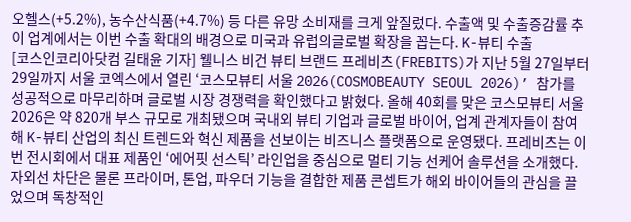오헬스(+5.2%), 농수산식품(+4.7%) 등 다른 유망 소비재를 크게 앞질렀다. 수출액 및 수출증감률 추이 업계에서는 이번 수출 확대의 배경으로 미국과 유럽의글로벌 확장을 꼽는다. K-뷰티 수출
[코스인코리아닷컴 길태윤 기자] 웰니스 비건 뷰티 브랜드 프레비츠(FREBITS)가 지난 5월 27일부터 29일까지 서울 코엑스에서 열린 ‘코스모뷰티 서울 2026(COSMOBEAUTY SEOUL 2026)’ 참가를 성공적으로 마무리하며 글로벌 시장 경쟁력을 확인했다고 밝혔다. 올해 40회를 맞은 코스모뷰티 서울 2026은 약 820개 부스 규모로 개최됐으며 국내외 뷰티 기업과 글로벌 바이어, 업계 관계자들이 참여해 K-뷰티 산업의 최신 트렌드와 혁신 제품을 선보이는 비즈니스 플랫폼으로 운영됐다. 프레비츠는 이번 전시회에서 대표 제품인 ‘에어핏 선스틱’ 라인업을 중심으로 멀티 기능 선케어 솔루션을 소개했다. 자외선 차단은 물론 프라이머, 톤업, 파우더 기능을 결합한 제품 콘셉트가 해외 바이어들의 관심을 끌었으며 독창적인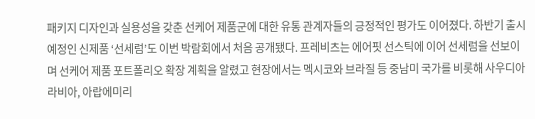패키지 디자인과 실용성을 갖춘 선케어 제품군에 대한 유통 관계자들의 긍정적인 평가도 이어졌다. 하반기 출시 예정인 신제품 ‘선세럼’도 이번 박람회에서 처음 공개됐다. 프레비츠는 에어핏 선스틱에 이어 선세럼을 선보이며 선케어 제품 포트폴리오 확장 계획을 알렸고 현장에서는 멕시코와 브라질 등 중남미 국가를 비롯해 사우디아라비아, 아랍에미리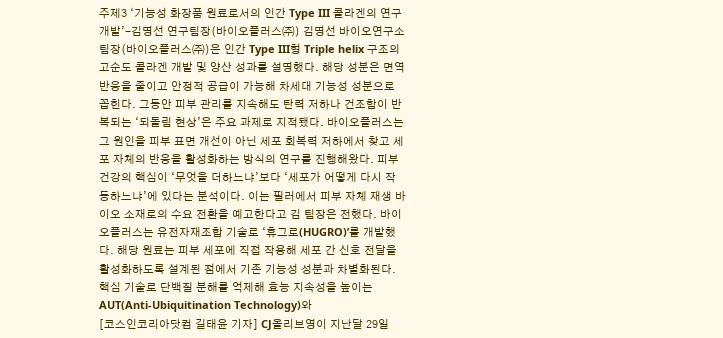주제3 ‘기능성 화장품 원료로서의 인간 Type III 콜라겐의 연구 개발’-김명선 연구팀장(바이오플러스㈜) 김명선 바이오연구소 팀장(바이오플러스㈜)은 인간 Type III형 Triple helix 구조의 고순도 콜라겐 개발 및 양산 성과를 설명했다. 해당 성분은 면역 반응을 줄이고 안정적 공급이 가능해 차세대 기능성 성분으로 꼽힌다. 그동안 피부 관리를 지속해도 탄력 저하나 건조함이 반복되는 ‘되돌림 현상’은 주요 과제로 지적됐다. 바이오플러스는 그 원인을 피부 표면 개선이 아닌 세포 회복력 저하에서 찾고 세포 자체의 반응을 활성화하는 방식의 연구를 진행해왔다. 피부 건강의 핵심이 ‘무엇을 더하느냐’보다 ‘세포가 어떻게 다시 작동하느냐’에 있다는 분석이다. 이는 필러에서 피부 자체 재생 바이오 소재로의 수요 전환을 예고한다고 김 팀장은 전했다. 바이오플러스는 유전자재조합 기술로 ‘휴그로(HUGRO)’를 개발했다. 해당 원료는 피부 세포에 직접 작용해 세포 간 신호 전달을 활성화하도록 설계된 점에서 기존 기능성 성분과 차별화된다. 핵심 기술로 단백질 분해를 억제해 효능 지속성을 높이는 AUT(Anti-Ubiquitination Technology)와
[코스인코리아닷컴 길태윤 기자] CJ올리브영이 지난달 29일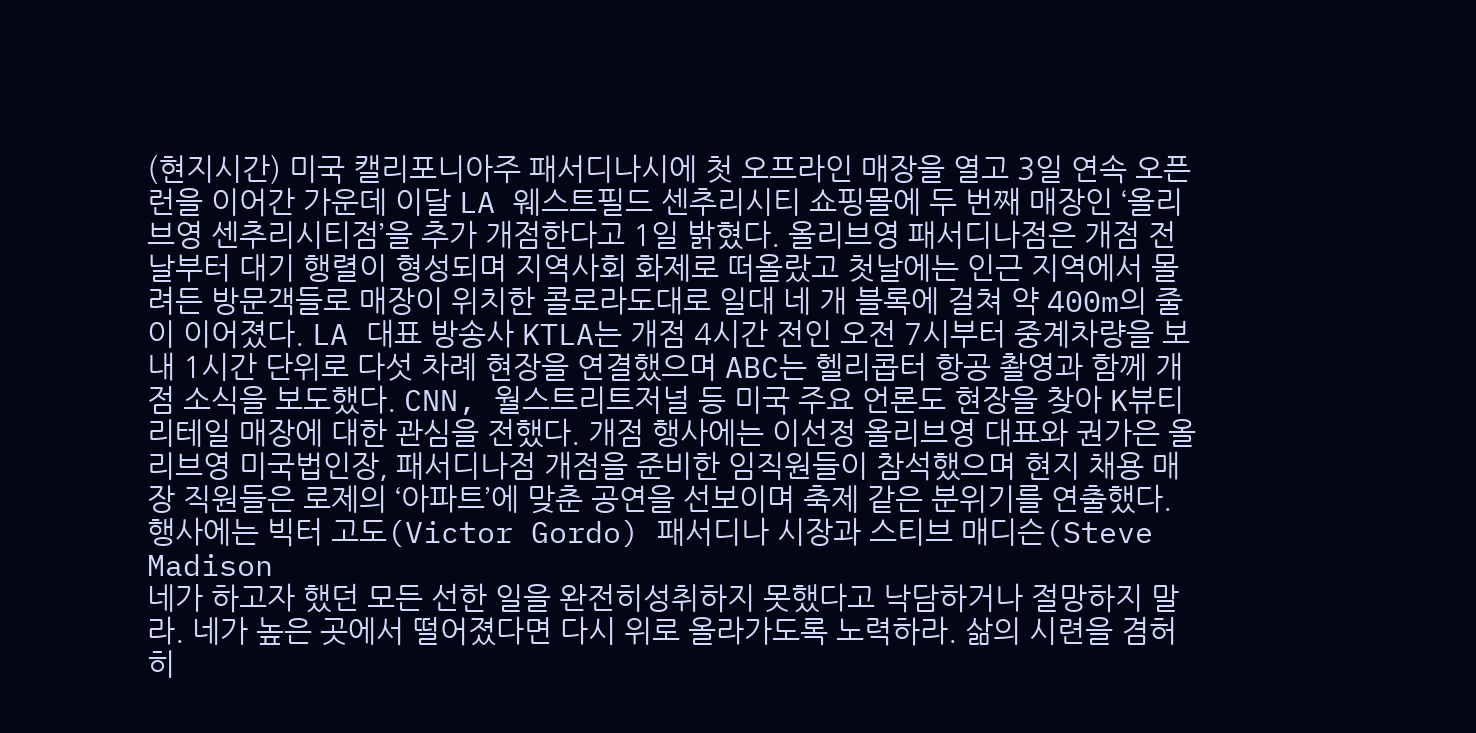(현지시간) 미국 캘리포니아주 패서디나시에 첫 오프라인 매장을 열고 3일 연속 오픈런을 이어간 가운데 이달 LA 웨스트필드 센추리시티 쇼핑몰에 두 번째 매장인 ‘올리브영 센추리시티점’을 추가 개점한다고 1일 밝혔다. 올리브영 패서디나점은 개점 전날부터 대기 행렬이 형성되며 지역사회 화제로 떠올랐고 첫날에는 인근 지역에서 몰려든 방문객들로 매장이 위치한 콜로라도대로 일대 네 개 블록에 걸쳐 약 400m의 줄이 이어졌다. LA 대표 방송사 KTLA는 개점 4시간 전인 오전 7시부터 중계차량을 보내 1시간 단위로 다섯 차례 현장을 연결했으며 ABC는 헬리콥터 항공 촬영과 함께 개점 소식을 보도했다. CNN, 월스트리트저널 등 미국 주요 언론도 현장을 찾아 K뷰티 리테일 매장에 대한 관심을 전했다. 개점 행사에는 이선정 올리브영 대표와 권가은 올리브영 미국법인장, 패서디나점 개점을 준비한 임직원들이 참석했으며 현지 채용 매장 직원들은 로제의 ‘아파트’에 맞춘 공연을 선보이며 축제 같은 분위기를 연출했다. 행사에는 빅터 고도(Victor Gordo) 패서디나 시장과 스티브 매디슨(Steve Madison
네가 하고자 했던 모든 선한 일을 완전히성취하지 못했다고 낙담하거나 절망하지 말라. 네가 높은 곳에서 떨어졌다면 다시 위로 올라가도록 노력하라. 삶의 시련을 겸허히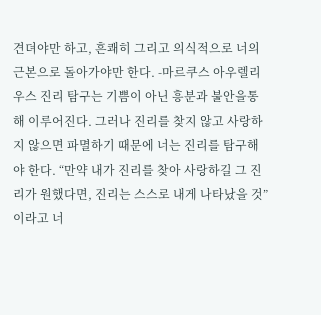견뎌야만 하고, 흔쾌히 그리고 의식적으로 너의 근본으로 돌아가야만 한다. -마르쿠스 아우렐리우스 진리 탐구는 기쁨이 아닌 흥분과 불안을통해 이루어진다. 그러나 진리를 찾지 않고 사랑하지 않으면 파멸하기 때문에 너는 진리를 탐구해야 한다. “만약 내가 진리를 찾아 사랑하길 그 진리가 원했다면, 진리는 스스로 내게 나타났을 것”이라고 너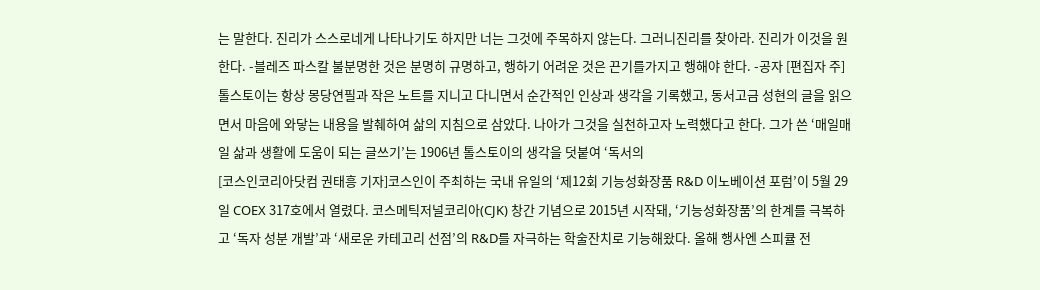는 말한다. 진리가 스스로네게 나타나기도 하지만 너는 그것에 주목하지 않는다. 그러니진리를 찾아라. 진리가 이것을 원한다. -블레즈 파스칼 불분명한 것은 분명히 규명하고, 행하기 어려운 것은 끈기를가지고 행해야 한다. -공자 [편집자 주] 톨스토이는 항상 몽당연필과 작은 노트를 지니고 다니면서 순간적인 인상과 생각을 기록했고, 동서고금 성현의 글을 읽으면서 마음에 와닿는 내용을 발췌하여 삶의 지침으로 삼았다. 나아가 그것을 실천하고자 노력했다고 한다. 그가 쓴 ‘매일매일 삶과 생활에 도움이 되는 글쓰기’는 1906년 톨스토이의 생각을 덧붙여 ‘독서의
[코스인코리아닷컴 권태흥 기자]코스인이 주최하는 국내 유일의 ‘제12회 기능성화장품 R&D 이노베이션 포럼’이 5월 29일 COEX 317호에서 열렸다. 코스메틱저널코리아(CJK) 창간 기념으로 2015년 시작돼, ‘기능성화장품’의 한계를 극복하고 ‘독자 성분 개발’과 ‘새로운 카테고리 선점’의 R&D를 자극하는 학술잔치로 기능해왔다. 올해 행사엔 스피큘 전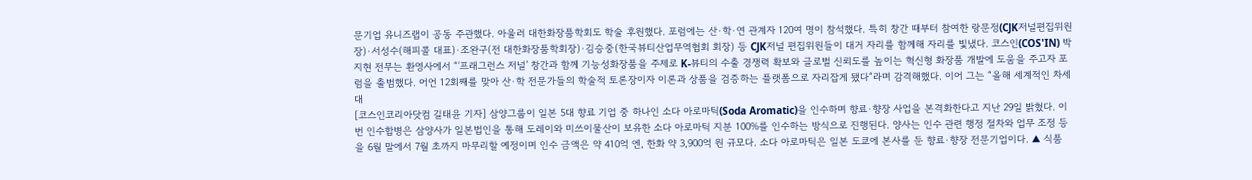문기업 유니즈랩이 공동 주관했다. 아울러 대한화장품학회도 학술 후원했다. 포럼에는 산·학·연 관계자 120여 명이 참석했다. 특히 창간 때부터 참여한 랑문정(CJK저널편집위원장)·서성수(해피콜 대표)·조완구(전 대한화장품학회장)·김승중(한국뷰티산업무역협회 회장) 등 CJK저널 편집위원들이 대거 자리를 함께해 자리를 빛냈다. 코스인(COS'IN) 박지현 전무는 환영사에서 “‘프래그런스 저널’ 창간과 함께 기능성화장품을 주제로 K-뷰티의 수출 경쟁력 확보와 글로벌 신뢰도를 높이는 혁신형 화장품 개발에 도움을 주고자 포럼을 출범했다. 어언 12회째를 맞아 산·학 전문가들의 학술적 토론장이자 이론과 상품을 검증하는 플랫폼으로 자리잡게 됐다“라며 감격해했다. 이어 그는 “올해 세계적인 차세대
[코스인코리아닷컴 길태윤 기자] 삼양그룹이 일본 5대 향료 기업 중 하나인 소다 아로마틱(Soda Aromatic)을 인수하며 향료·향장 사업을 본격화한다고 지난 29일 밝혔다. 이번 인수합병은 삼양사가 일본법인을 통해 도레이와 미쓰이물산이 보유한 소다 아로마틱 지분 100%를 인수하는 방식으로 진행된다. 양사는 인수 관련 행정 절차와 업무 조정 등을 6월 말에서 7월 초까지 마무리할 예정이며 인수 금액은 약 410억 엔, 한화 약 3,900억 원 규모다. 소다 아로마틱은 일본 도쿄에 본사를 둔 향료·향장 전문기업이다. ▲ 식품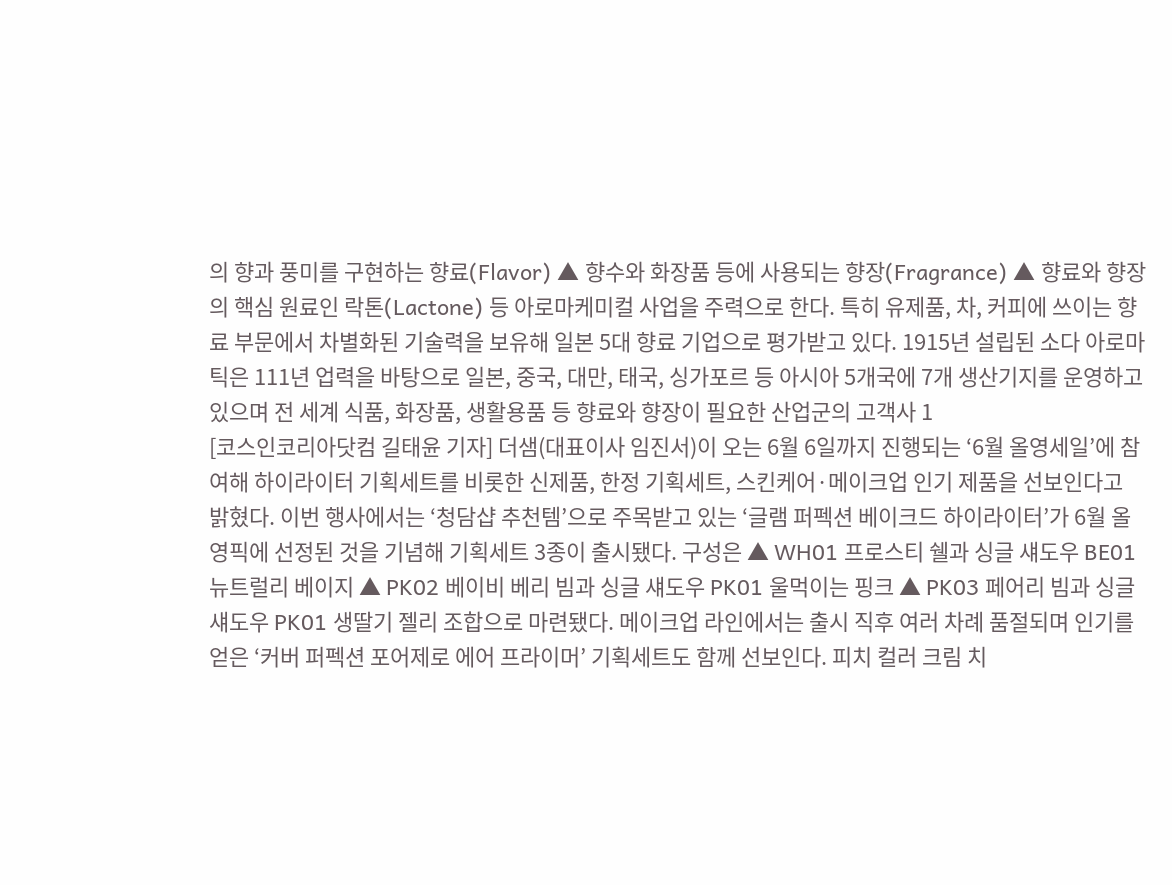의 향과 풍미를 구현하는 향료(Flavor) ▲ 향수와 화장품 등에 사용되는 향장(Fragrance) ▲ 향료와 향장의 핵심 원료인 락톤(Lactone) 등 아로마케미컬 사업을 주력으로 한다. 특히 유제품, 차, 커피에 쓰이는 향료 부문에서 차별화된 기술력을 보유해 일본 5대 향료 기업으로 평가받고 있다. 1915년 설립된 소다 아로마틱은 111년 업력을 바탕으로 일본, 중국, 대만, 태국, 싱가포르 등 아시아 5개국에 7개 생산기지를 운영하고 있으며 전 세계 식품, 화장품, 생활용품 등 향료와 향장이 필요한 산업군의 고객사 1
[코스인코리아닷컴 길태윤 기자] 더샘(대표이사 임진서)이 오는 6월 6일까지 진행되는 ‘6월 올영세일’에 참여해 하이라이터 기획세트를 비롯한 신제품, 한정 기획세트, 스킨케어·메이크업 인기 제품을 선보인다고 밝혔다. 이번 행사에서는 ‘청담샵 추천템’으로 주목받고 있는 ‘글램 퍼펙션 베이크드 하이라이터’가 6월 올영픽에 선정된 것을 기념해 기획세트 3종이 출시됐다. 구성은 ▲ WH01 프로스티 쉘과 싱글 섀도우 BE01 뉴트럴리 베이지 ▲ PK02 베이비 베리 빔과 싱글 섀도우 PK01 울먹이는 핑크 ▲ PK03 페어리 빔과 싱글 섀도우 PK01 생딸기 젤리 조합으로 마련됐다. 메이크업 라인에서는 출시 직후 여러 차례 품절되며 인기를 얻은 ‘커버 퍼펙션 포어제로 에어 프라이머’ 기획세트도 함께 선보인다. 피치 컬러 크림 치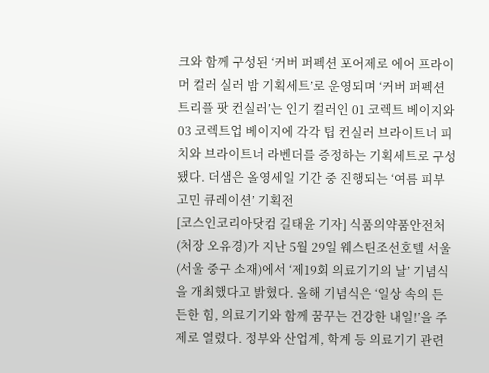크와 함께 구성된 ‘커버 퍼펙션 포어제로 에어 프라이머 컬러 실러 밤 기획세트’로 운영되며 ‘커버 퍼펙션 트리플 팟 컨실러’는 인기 컬러인 01 코렉트 베이지와 03 코렉트업 베이지에 각각 팁 컨실러 브라이트너 피치와 브라이트너 라벤더를 증정하는 기획세트로 구성됐다. 더샘은 올영세일 기간 중 진행되는 ‘여름 피부 고민 큐레이션’ 기획전
[코스인코리아닷컴 길태윤 기자] 식품의약품안전처(처장 오유경)가 지난 5월 29일 웨스틴조선호텔 서울(서울 중구 소재)에서 ‘제19회 의료기기의 날’ 기념식을 개최했다고 밝혔다. 올해 기념식은 ‘일상 속의 든든한 힘, 의료기기와 함께 꿈꾸는 건강한 내일!’을 주제로 열렸다. 정부와 산업계, 학계 등 의료기기 관련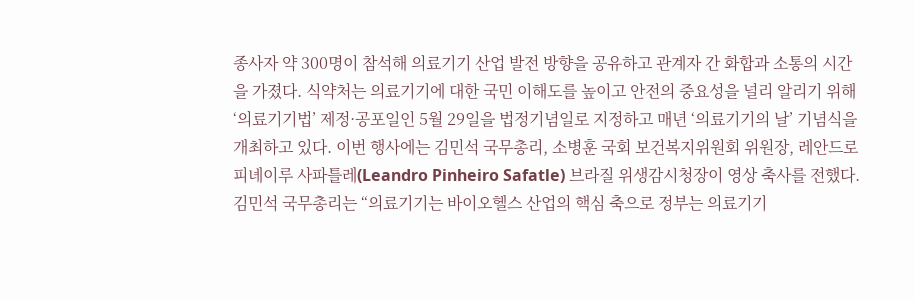종사자 약 300명이 참석해 의료기기 산업 발전 방향을 공유하고 관계자 간 화합과 소통의 시간을 가졌다. 식약처는 의료기기에 대한 국민 이해도를 높이고 안전의 중요성을 널리 알리기 위해 ‘의료기기법’ 제정·공포일인 5월 29일을 법정기념일로 지정하고 매년 ‘의료기기의 날’ 기념식을 개최하고 있다. 이번 행사에는 김민석 국무총리, 소병훈 국회 보건복지위원회 위원장, 레안드로 피녜이루 사파틀레(Leandro Pinheiro Safatle) 브라질 위생감시청장이 영상 축사를 전했다. 김민석 국무총리는 “의료기기는 바이오헬스 산업의 핵심 축으로 정부는 의료기기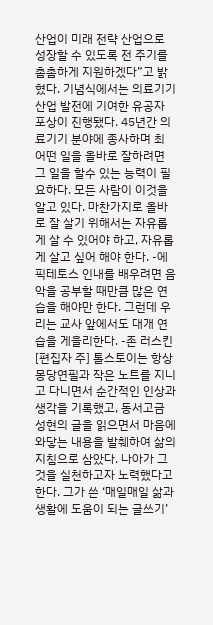산업이 미래 전략 산업으로 성장할 수 있도록 전 주기를 촘촘하게 지원하겠다”고 밝혔다. 기념식에서는 의료기기 산업 발전에 기여한 유공자 포상이 진행됐다. 45년간 의료기기 분야에 종사하며 최
어떤 일을 올바로 잘하려면 그 일을 할수 있는 능력이 필요하다. 모든 사람이 이것을 알고 있다. 마찬가지로 올바로 잘 살기 위해서는 자유롭게 살 수 있어야 하고, 자유롭게 살고 싶어 해야 한다. -에픽테토스 인내를 배우려면 음악을 공부할 때만큼 많은 연습을 해야만 한다. 그런데 우리는 교사 앞에서도 대개 연습을 게을리한다. -존 러스킨 [편집자 주] 톨스토이는 항상 몽당연필과 작은 노트를 지니고 다니면서 순간적인 인상과 생각을 기록했고, 동서고금 성현의 글을 읽으면서 마음에 와닿는 내용을 발췌하여 삶의 지침으로 삼았다. 나아가 그것을 실천하고자 노력했다고 한다. 그가 쓴 ‘매일매일 삶과 생활에 도움이 되는 글쓰기’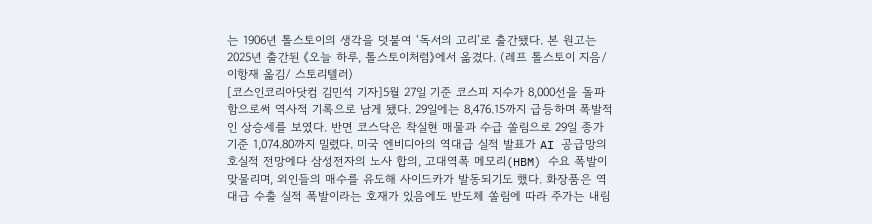는 1906년 톨스토이의 생각을 덧붙여 ‘독서의 고리’로 출간됐다. 본 원고는 2025년 출간된 《오늘 하루, 톨스토이처럼》에서 옮겼다. (레프 톨스토이 지음/이항재 옮김/ 스토리텔러)
[코스인코리아닷컴 김민석 기자]5월 27일 기준 코스피 지수가 8,000선을 돌파함으로써 역사적 기록으로 남게 됐다. 29일에는 8,476.15까지 급등하며 폭발적인 상승세를 보였다. 반면 코스닥은 착실현 매물과 수급 쏠림으로 29일 종가 기준 1,074.80까지 밀렸다. 미국 엔비디아의 역대급 실적 발표가 AI 공급망의 호실적 전망에다 삼성전자의 노사 합의, 고대역폭 메모리(HBM) 수요 폭발이 맞물리며, 외인들의 매수를 유도해 사이드카가 발동되기도 했다. 화장품은 역대급 수출 실적 폭발이라는 호재가 있음에도 반도체 쏠림에 따라 주가는 내림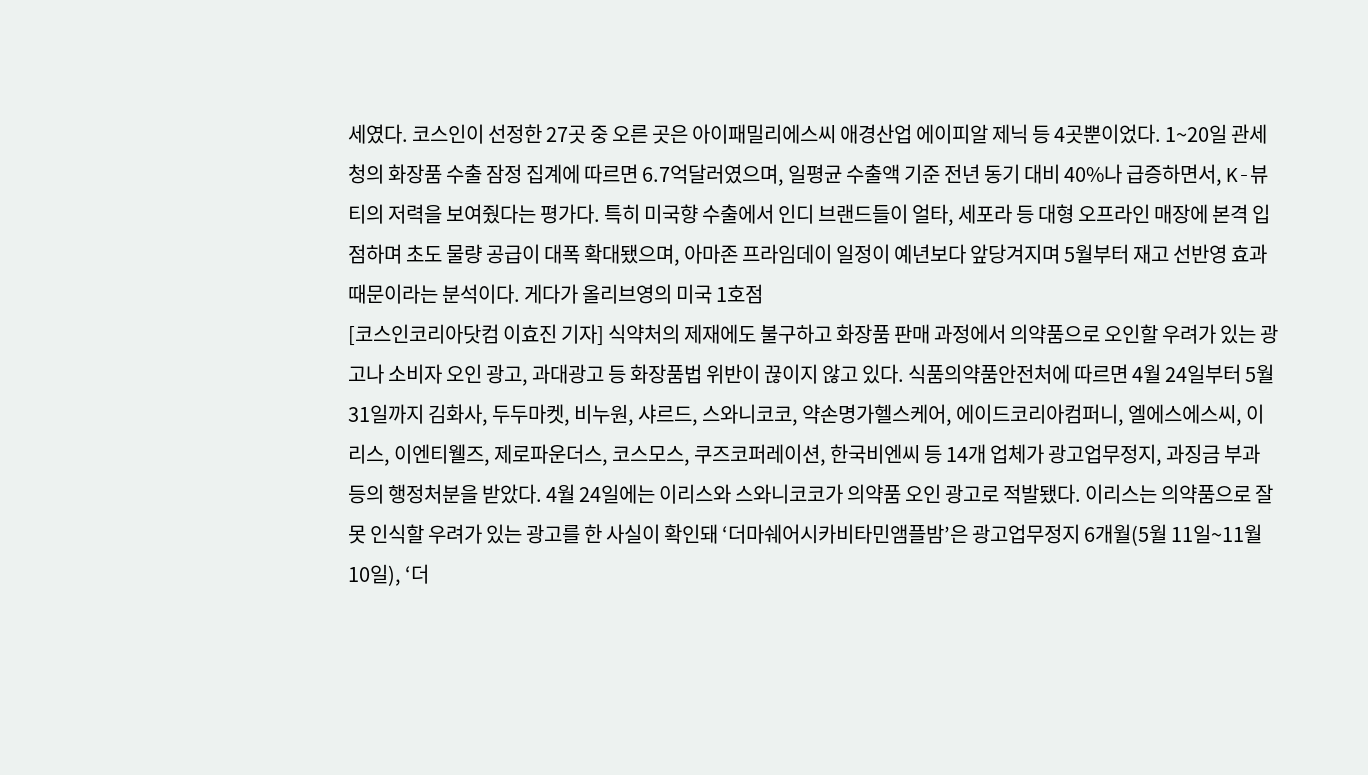세였다. 코스인이 선정한 27곳 중 오른 곳은 아이패밀리에스씨 애경산업 에이피알 제닉 등 4곳뿐이었다. 1~20일 관세청의 화장품 수출 잠정 집계에 따르면 6.7억달러였으며, 일평균 수출액 기준 전년 동기 대비 40%나 급증하면서, K-뷰티의 저력을 보여줬다는 평가다. 특히 미국향 수출에서 인디 브랜드들이 얼타, 세포라 등 대형 오프라인 매장에 본격 입점하며 초도 물량 공급이 대폭 확대됐으며, 아마존 프라임데이 일정이 예년보다 앞당겨지며 5월부터 재고 선반영 효과 때문이라는 분석이다. 게다가 올리브영의 미국 1호점
[코스인코리아닷컴 이효진 기자] 식약처의 제재에도 불구하고 화장품 판매 과정에서 의약품으로 오인할 우려가 있는 광고나 소비자 오인 광고, 과대광고 등 화장품법 위반이 끊이지 않고 있다. 식품의약품안전처에 따르면 4월 24일부터 5월 31일까지 김화사, 두두마켓, 비누원, 샤르드, 스와니코코, 약손명가헬스케어, 에이드코리아컴퍼니, 엘에스에스씨, 이리스, 이엔티웰즈, 제로파운더스, 코스모스, 쿠즈코퍼레이션, 한국비엔씨 등 14개 업체가 광고업무정지, 과징금 부과 등의 행정처분을 받았다. 4월 24일에는 이리스와 스와니코코가 의약품 오인 광고로 적발됐다. 이리스는 의약품으로 잘못 인식할 우려가 있는 광고를 한 사실이 확인돼 ‘더마쉐어시카비타민앰플밤’은 광고업무정지 6개월(5월 11일~11월 10일), ‘더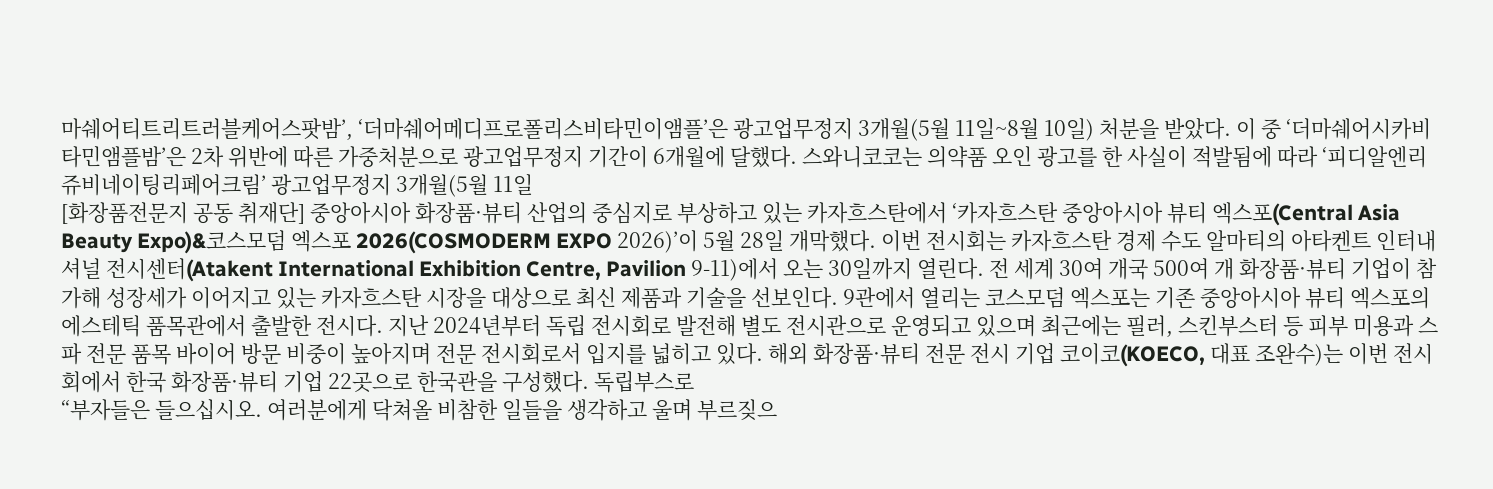마쉐어티트리트러블케어스팟밤’, ‘더마쉐어메디프로폴리스비타민이앰플’은 광고업무정지 3개월(5월 11일~8월 10일) 처분을 받았다. 이 중 ‘더마쉐어시카비타민앰플밤’은 2차 위반에 따른 가중처분으로 광고업무정지 기간이 6개월에 달했다. 스와니코코는 의약품 오인 광고를 한 사실이 적발됨에 따라 ‘피디알엔리쥬비네이팅리페어크림’ 광고업무정지 3개월(5월 11일
[화장품전문지 공동 취재단] 중앙아시아 화장품·뷰티 산업의 중심지로 부상하고 있는 카자흐스탄에서 ‘카자흐스탄 중앙아시아 뷰티 엑스포(Central Asia Beauty Expo)&코스모덤 엑스포 2026(COSMODERM EXPO 2026)’이 5월 28일 개막했다. 이번 전시회는 카자흐스탄 경제 수도 알마티의 아타켄트 인터내셔널 전시센터(Atakent International Exhibition Centre, Pavilion 9-11)에서 오는 30일까지 열린다. 전 세계 30여 개국 500여 개 화장품·뷰티 기업이 참가해 성장세가 이어지고 있는 카자흐스탄 시장을 대상으로 최신 제품과 기술을 선보인다. 9관에서 열리는 코스모덤 엑스포는 기존 중앙아시아 뷰티 엑스포의 에스테틱 품목관에서 출발한 전시다. 지난 2024년부터 독립 전시회로 발전해 별도 전시관으로 운영되고 있으며 최근에는 필러, 스킨부스터 등 피부 미용과 스파 전문 품목 바이어 방문 비중이 높아지며 전문 전시회로서 입지를 넓히고 있다. 해외 화장품·뷰티 전문 전시 기업 코이코(KOECO, 대표 조완수)는 이번 전시회에서 한국 화장품·뷰티 기업 22곳으로 한국관을 구성했다. 독립부스로
“부자들은 들으십시오. 여러분에게 닥쳐올 비참한 일들을 생각하고 울며 부르짖으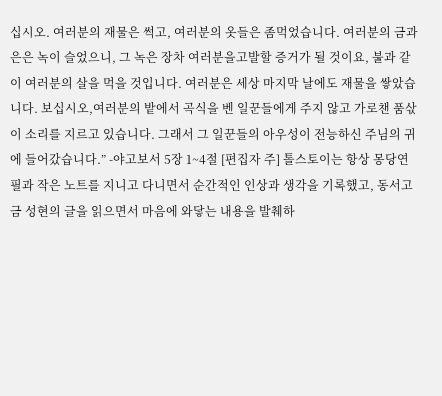십시오. 여러분의 재물은 썩고, 여러분의 옷들은 좀먹었습니다. 여러분의 금과 은은 녹이 슬었으니, 그 녹은 장차 여러분을고발할 증거가 될 것이요, 불과 같이 여러분의 살을 먹을 것입니다. 여러분은 세상 마지막 날에도 재물을 쌓았습니다. 보십시오,여러분의 밭에서 곡식을 벤 일꾼들에게 주지 않고 가로챈 품삯이 소리를 지르고 있습니다. 그래서 그 일꾼들의 아우성이 전능하신 주님의 귀에 들어갔습니다.” -야고보서 5장 1~4절 [편집자 주] 톨스토이는 항상 몽당연필과 작은 노트를 지니고 다니면서 순간적인 인상과 생각을 기록했고, 동서고금 성현의 글을 읽으면서 마음에 와닿는 내용을 발췌하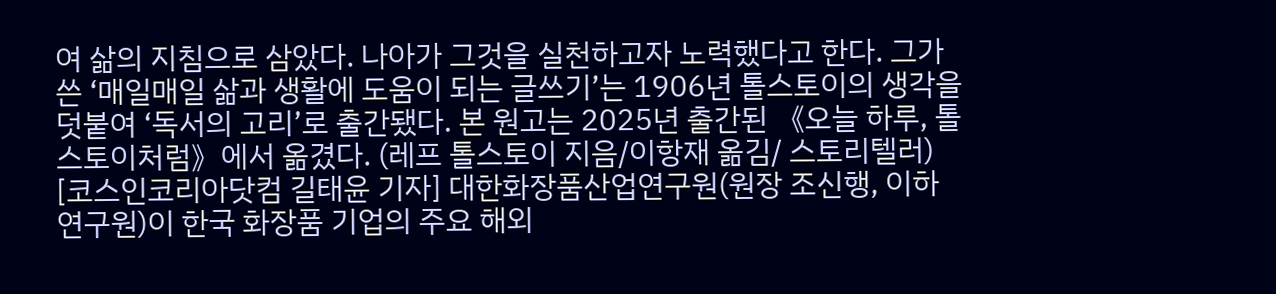여 삶의 지침으로 삼았다. 나아가 그것을 실천하고자 노력했다고 한다. 그가 쓴 ‘매일매일 삶과 생활에 도움이 되는 글쓰기’는 1906년 톨스토이의 생각을 덧붙여 ‘독서의 고리’로 출간됐다. 본 원고는 2025년 출간된 《오늘 하루, 톨스토이처럼》에서 옮겼다. (레프 톨스토이 지음/이항재 옮김/ 스토리텔러)
[코스인코리아닷컴 길태윤 기자] 대한화장품산업연구원(원장 조신행, 이하 연구원)이 한국 화장품 기업의 주요 해외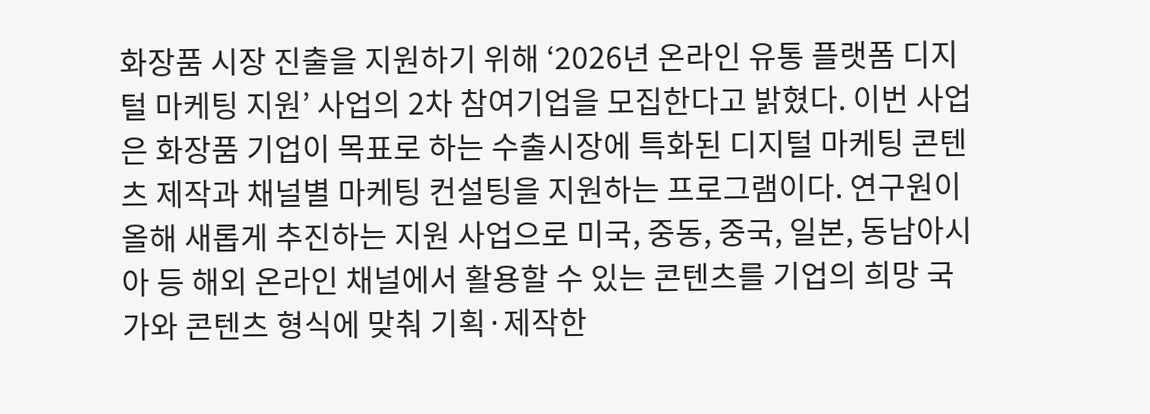화장품 시장 진출을 지원하기 위해 ‘2026년 온라인 유통 플랫폼 디지털 마케팅 지원’ 사업의 2차 참여기업을 모집한다고 밝혔다. 이번 사업은 화장품 기업이 목표로 하는 수출시장에 특화된 디지털 마케팅 콘텐츠 제작과 채널별 마케팅 컨설팅을 지원하는 프로그램이다. 연구원이 올해 새롭게 추진하는 지원 사업으로 미국, 중동, 중국, 일본, 동남아시아 등 해외 온라인 채널에서 활용할 수 있는 콘텐츠를 기업의 희망 국가와 콘텐츠 형식에 맞춰 기획·제작한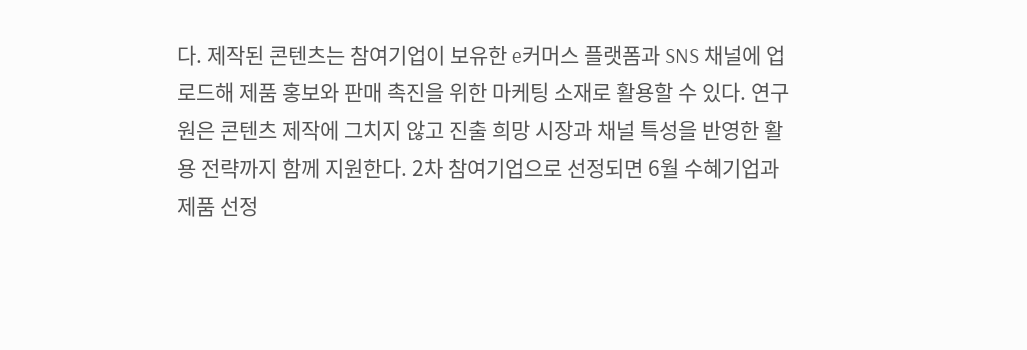다. 제작된 콘텐츠는 참여기업이 보유한 e커머스 플랫폼과 SNS 채널에 업로드해 제품 홍보와 판매 촉진을 위한 마케팅 소재로 활용할 수 있다. 연구원은 콘텐츠 제작에 그치지 않고 진출 희망 시장과 채널 특성을 반영한 활용 전략까지 함께 지원한다. 2차 참여기업으로 선정되면 6월 수혜기업과 제품 선정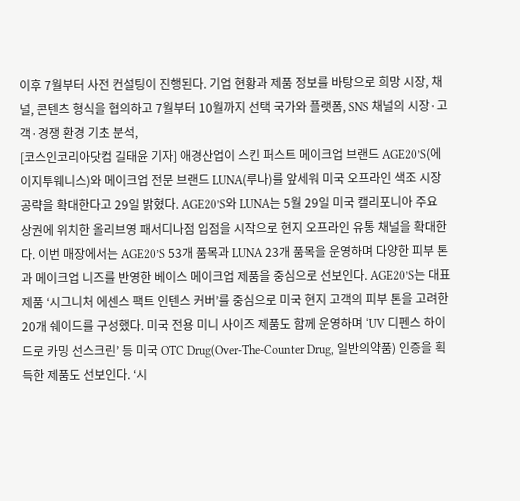이후 7월부터 사전 컨설팅이 진행된다. 기업 현황과 제품 정보를 바탕으로 희망 시장, 채널, 콘텐츠 형식을 협의하고 7월부터 10월까지 선택 국가와 플랫폼, SNS 채널의 시장·고객·경쟁 환경 기초 분석,
[코스인코리아닷컴 길태윤 기자] 애경산업이 스킨 퍼스트 메이크업 브랜드 AGE20’S(에이지투웨니스)와 메이크업 전문 브랜드 LUNA(루나)를 앞세워 미국 오프라인 색조 시장 공략을 확대한다고 29일 밝혔다. AGE20’S와 LUNA는 5월 29일 미국 캘리포니아 주요 상권에 위치한 올리브영 패서디나점 입점을 시작으로 현지 오프라인 유통 채널을 확대한다. 이번 매장에서는 AGE20’S 53개 품목과 LUNA 23개 품목을 운영하며 다양한 피부 톤과 메이크업 니즈를 반영한 베이스 메이크업 제품을 중심으로 선보인다. AGE20’S는 대표 제품 ‘시그니처 에센스 팩트 인텐스 커버’를 중심으로 미국 현지 고객의 피부 톤을 고려한 20개 쉐이드를 구성했다. 미국 전용 미니 사이즈 제품도 함께 운영하며 ‘UV 디펜스 하이드로 카밍 선스크린’ 등 미국 OTC Drug(Over-The-Counter Drug, 일반의약품) 인증을 획득한 제품도 선보인다. ‘시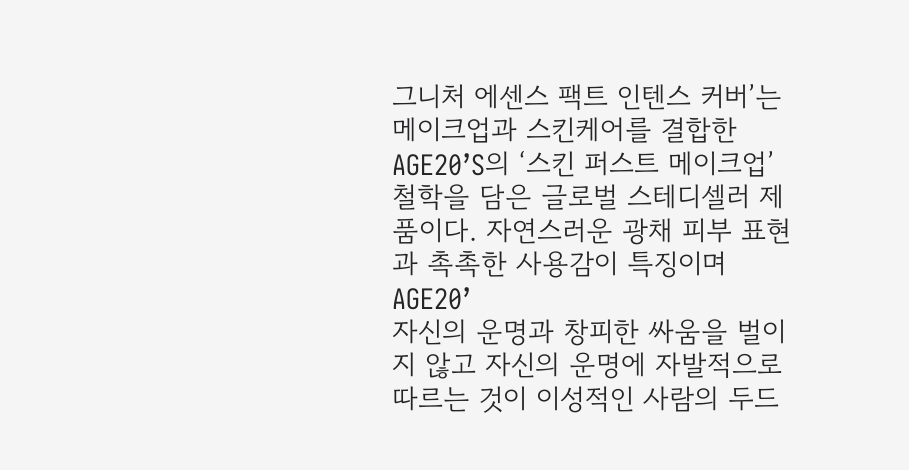그니처 에센스 팩트 인텐스 커버’는 메이크업과 스킨케어를 결합한 AGE20’S의 ‘스킨 퍼스트 메이크업’ 철학을 담은 글로벌 스테디셀러 제품이다. 자연스러운 광채 피부 표현과 촉촉한 사용감이 특징이며 AGE20’
자신의 운명과 창피한 싸움을 벌이지 않고 자신의 운명에 자발적으로 따르는 것이 이성적인 사람의 두드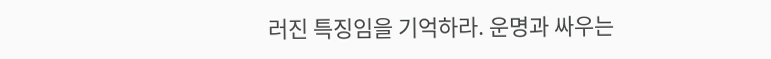러진 특징임을 기억하라. 운명과 싸우는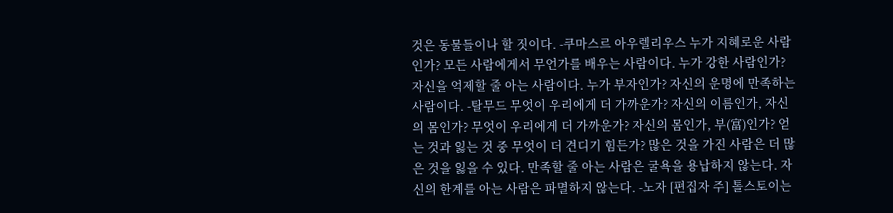것은 동물들이나 할 짓이다. -쿠마스르 아우렐리우스 누가 지혜로운 사람인가? 모든 사람에게서 무언가를 배우는 사람이다. 누가 강한 사람인가? 자신을 억제할 줄 아는 사람이다. 누가 부자인가? 자신의 운명에 만족하는 사람이다. -탈무드 무엇이 우리에게 더 가까운가? 자신의 이름인가, 자신의 몸인가? 무엇이 우리에게 더 가까운가? 자신의 몸인가, 부(富)인가? 얻는 것과 잃는 것 중 무엇이 더 견디기 힘든가? 많은 것을 가진 사람은 더 많은 것을 잃을 수 있다. 만족할 줄 아는 사람은 굴욕을 용납하지 않는다. 자신의 한계를 아는 사람은 파멸하지 않는다. -노자 [편집자 주] 톨스토이는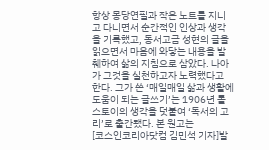항상 몽당연필과 작은 노트를 지니고 다니면서 순간적인 인상과 생각을 기록했고, 동서고금 성현의 글을 읽으면서 마음에 와닿는 내용을 발췌하여 삶의 지침으로 삼았다. 나아가 그것을 실천하고자 노력했다고 한다. 그가 쓴 ‘매일매일 삶과 생활에 도움이 되는 글쓰기’는 1906년 톨스토이의 생각을 덧붙여 ‘독서의 고리’로 출간됐다. 본 원고는
[코스인코리아닷컴 김민석 기자]발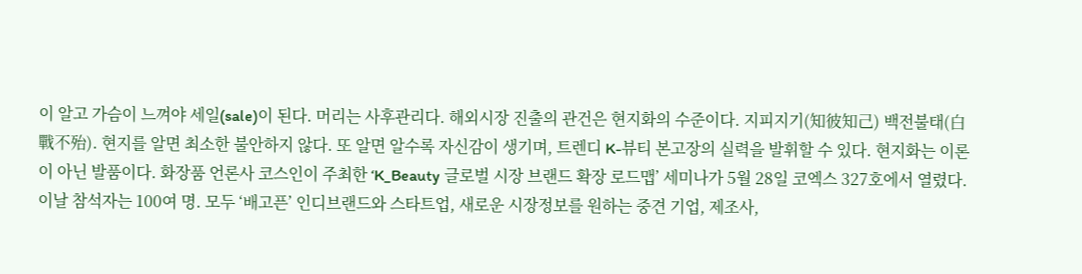이 알고 가슴이 느껴야 세일(sale)이 된다. 머리는 사후관리다. 해외시장 진출의 관건은 현지화의 수준이다. 지피지기(知彼知己) 백전불태(白戰不殆). 현지를 알면 최소한 불안하지 않다. 또 알면 알수록 자신감이 생기며, 트렌디 K-뷰티 본고장의 실력을 발휘할 수 있다. 현지화는 이론이 아닌 발품이다. 화장품 언론사 코스인이 주최한 ‘K_Beauty 글로벌 시장 브랜드 확장 로드맵’ 세미나가 5월 28일 코엑스 327호에서 열렸다. 이날 참석자는 100여 명. 모두 ‘배고픈’ 인디브랜드와 스타트업, 새로운 시장정보를 원하는 중견 기업, 제조사,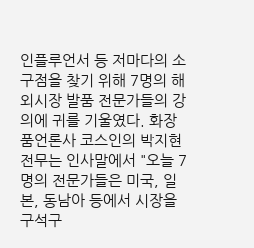인플루언서 등 저마다의 소구점을 찾기 위해 7명의 해외시장 발품 전문가들의 강의에 귀를 기울였다. 화장품언론사 코스인의 박지현 전무는 인사말에서 "오늘 7명의 전문가들은 미국, 일본, 동남아 등에서 시장을 구석구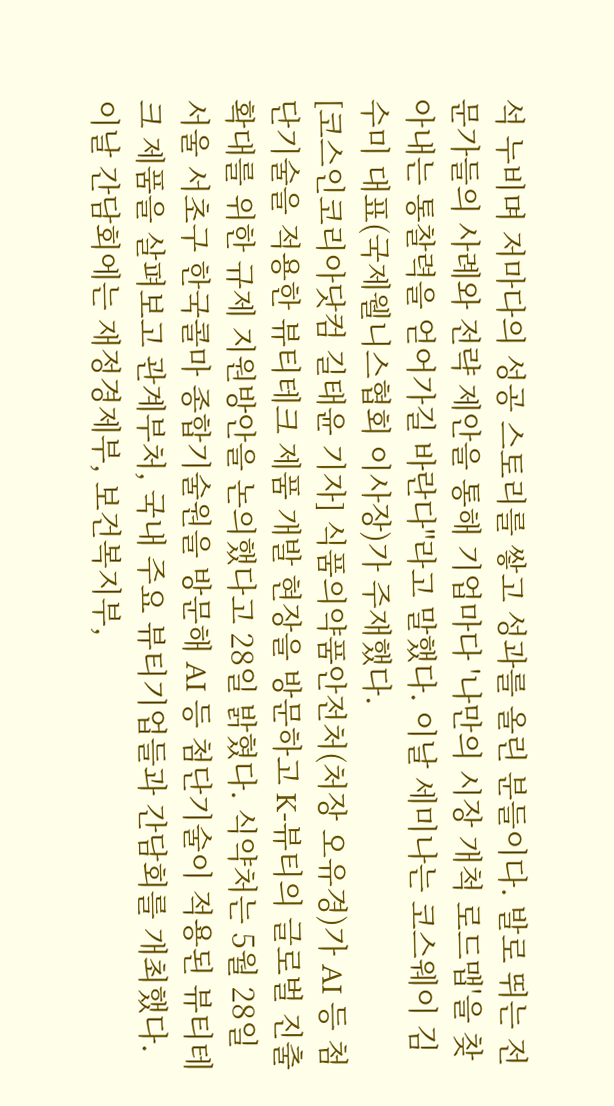석 누비며 저마다의 성공 스토리를 쌓고 성과를 올린 분들이다. 발로 뛰는 전문가들의 사례와 전략 제안을 통해 기업마다 '나만의 시장 개척 로드맵'을 찾아내는 통찰력을 얻어가길 바란다"라고 말했다. 이날 세미나는 코스웨이 김수미 대표(국제웰니스협회 이사장)가 주재했다.
[코스인코리아닷컴 길태윤 기자] 식품의약품안전처(처장 오유경)가 AI 등 첨단기술을 적용한 뷰티테크 제품 개발 현장을 방문하고 K-뷰티의 글로벌 진출 확대를 위한 규제 지원방안을 논의했다고 28일 밝혔다. 식약처는 5월 28일 서울 서초구 한국콜마 종합기술원을 방문해 AI 등 첨단기술이 적용된 뷰티테크 제품을 살펴보고 관계부처, 국내 주요 뷰티기업들과 간담회를 개최했다. 이날 간담회에는 재정경제부, 보건복지부,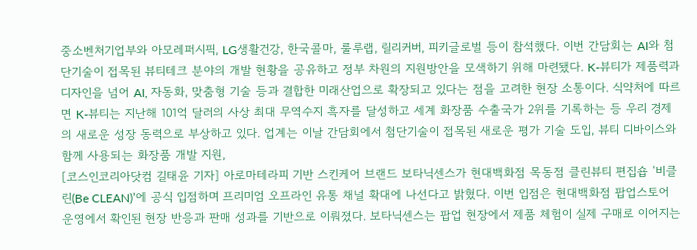중소벤처기업부와 아모레퍼시픽, LG생활건강, 한국콜마, 룰루랩, 릴리커버, 피키글로벌 등이 참석했다. 이번 간담회는 AI와 첨단기술이 접목된 뷰티테크 분야의 개발 현황을 공유하고 정부 차원의 지원방안을 모색하기 위해 마련됐다. K-뷰티가 제품력과 디자인을 넘어 AI, 자동화, 맞춤형 기술 등과 결합한 미래산업으로 확장되고 있다는 점을 고려한 현장 소통이다. 식약처에 따르면 K-뷰티는 지난해 101억 달러의 사상 최대 무역수지 흑자를 달성하고 세계 화장품 수출국가 2위를 기록하는 등 우리 경제의 새로운 성장 동력으로 부상하고 있다. 업계는 이날 간담회에서 첨단기술이 접목된 새로운 평가 기술 도입, 뷰티 디바이스와 함께 사용되는 화장품 개발 지원,
[코스인코리아닷컴 길태윤 기자] 아로마테라피 기반 스킨케어 브랜드 보타닉센스가 현대백화점 목동점 클린뷰티 편집숍 ‘비클린(Be CLEAN)’에 공식 입점하며 프리미엄 오프라인 유통 채널 확대에 나선다고 밝혔다. 이번 입점은 현대백화점 팝업스토어 운영에서 확인된 현장 반응과 판매 성과를 기반으로 이뤄졌다. 보타닉센스는 팝업 현장에서 제품 체험이 실제 구매로 이어지는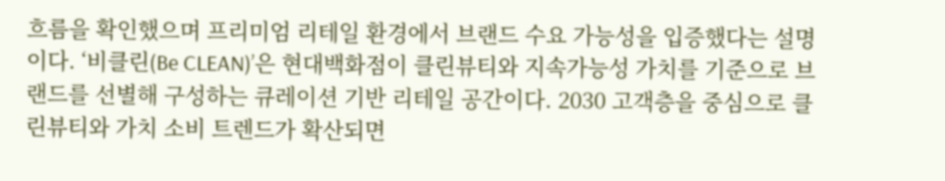흐름을 확인했으며 프리미엄 리테일 환경에서 브랜드 수요 가능성을 입증했다는 설명이다. ‘비클린(Be CLEAN)’은 현대백화점이 클린뷰티와 지속가능성 가치를 기준으로 브랜드를 선별해 구성하는 큐레이션 기반 리테일 공간이다. 2030 고객층을 중심으로 클린뷰티와 가치 소비 트렌드가 확산되면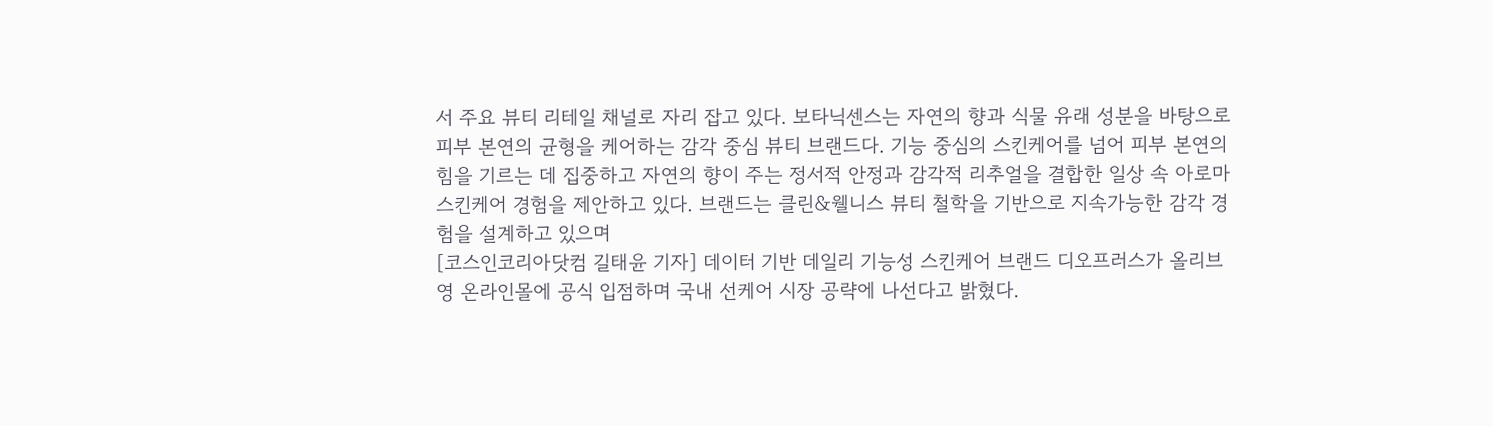서 주요 뷰티 리테일 채널로 자리 잡고 있다. 보타닉센스는 자연의 향과 식물 유래 성분을 바탕으로 피부 본연의 균형을 케어하는 감각 중심 뷰티 브랜드다. 기능 중심의 스킨케어를 넘어 피부 본연의 힘을 기르는 데 집중하고 자연의 향이 주는 정서적 안정과 감각적 리추얼을 결합한 일상 속 아로마 스킨케어 경험을 제안하고 있다. 브랜드는 클린&웰니스 뷰티 철학을 기반으로 지속가능한 감각 경험을 설계하고 있으며
[코스인코리아닷컴 길태윤 기자] 데이터 기반 데일리 기능성 스킨케어 브랜드 디오프러스가 올리브영 온라인몰에 공식 입점하며 국내 선케어 시장 공략에 나선다고 밝혔다.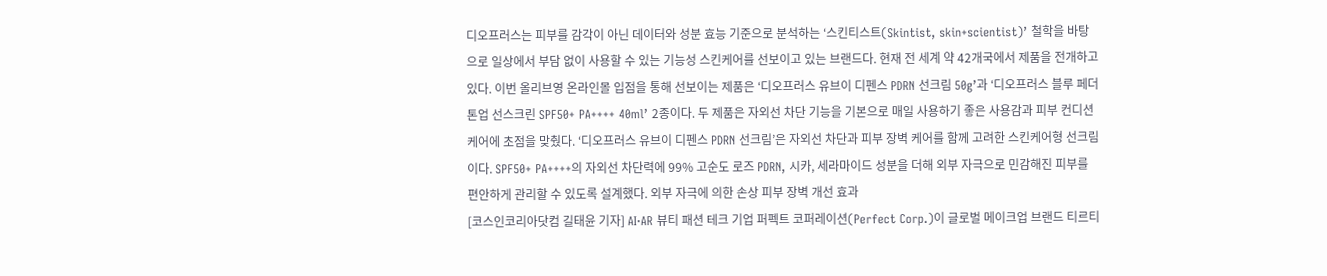디오프러스는 피부를 감각이 아닌 데이터와 성분 효능 기준으로 분석하는 ‘스킨티스트(Skintist, skin+scientist)’ 철학을 바탕으로 일상에서 부담 없이 사용할 수 있는 기능성 스킨케어를 선보이고 있는 브랜드다. 현재 전 세계 약 42개국에서 제품을 전개하고 있다. 이번 올리브영 온라인몰 입점을 통해 선보이는 제품은 ‘디오프러스 유브이 디펜스 PDRN 선크림 50g’과 ‘디오프러스 블루 페더 톤업 선스크린 SPF50+ PA++++ 40ml’ 2종이다. 두 제품은 자외선 차단 기능을 기본으로 매일 사용하기 좋은 사용감과 피부 컨디션 케어에 초점을 맞췄다. ‘디오프러스 유브이 디펜스 PDRN 선크림’은 자외선 차단과 피부 장벽 케어를 함께 고려한 스킨케어형 선크림이다. SPF50+ PA++++의 자외선 차단력에 99% 고순도 로즈 PDRN, 시카, 세라마이드 성분을 더해 외부 자극으로 민감해진 피부를 편안하게 관리할 수 있도록 설계했다. 외부 자극에 의한 손상 피부 장벽 개선 효과
[코스인코리아닷컴 길태윤 기자] AI·AR 뷰티 패션 테크 기업 퍼펙트 코퍼레이션(Perfect Corp.)이 글로벌 메이크업 브랜드 티르티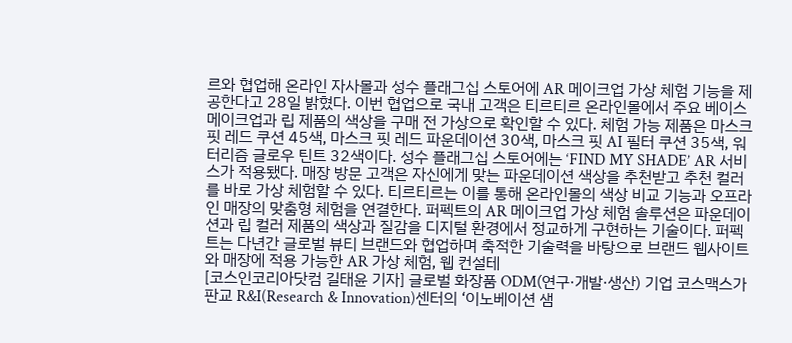르와 협업해 온라인 자사몰과 성수 플래그십 스토어에 AR 메이크업 가상 체험 기능을 제공한다고 28일 밝혔다. 이번 협업으로 국내 고객은 티르티르 온라인몰에서 주요 베이스 메이크업과 립 제품의 색상을 구매 전 가상으로 확인할 수 있다. 체험 가능 제품은 마스크 핏 레드 쿠션 45색, 마스크 핏 레드 파운데이션 30색, 마스크 핏 AI 필터 쿠션 35색, 워터리즘 글로우 틴트 32색이다. 성수 플래그십 스토어에는 ‘FIND MY SHADE’ AR 서비스가 적용됐다. 매장 방문 고객은 자신에게 맞는 파운데이션 색상을 추천받고 추천 컬러를 바로 가상 체험할 수 있다. 티르티르는 이를 통해 온라인몰의 색상 비교 기능과 오프라인 매장의 맞춤형 체험을 연결한다. 퍼펙트의 AR 메이크업 가상 체험 솔루션은 파운데이션과 립 컬러 제품의 색상과 질감을 디지털 환경에서 정교하게 구현하는 기술이다. 퍼펙트는 다년간 글로벌 뷰티 브랜드와 협업하며 축적한 기술력을 바탕으로 브랜드 웹사이트와 매장에 적용 가능한 AR 가상 체험, 웹 컨설테
[코스인코리아닷컴 길태윤 기자] 글로벌 화장품 ODM(연구·개발·생산) 기업 코스맥스가 판교 R&I(Research & Innovation)센터의 ‘이노베이션 샘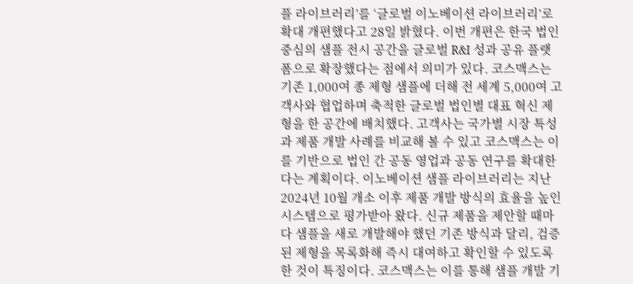플 라이브러리’를 ‘글로벌 이노베이션 라이브러리’로 확대 개편했다고 28일 밝혔다. 이번 개편은 한국 법인 중심의 샘플 전시 공간을 글로벌 R&I 성과 공유 플랫폼으로 확장했다는 점에서 의미가 있다. 코스맥스는 기존 1,000여 종 제형 샘플에 더해 전 세계 5,000여 고객사와 협업하며 축적한 글로벌 법인별 대표 혁신 제형을 한 공간에 배치했다. 고객사는 국가별 시장 특성과 제품 개발 사례를 비교해 볼 수 있고 코스맥스는 이를 기반으로 법인 간 공동 영업과 공동 연구를 확대한다는 계획이다. 이노베이션 샘플 라이브러리는 지난 2024년 10월 개소 이후 제품 개발 방식의 효율을 높인 시스템으로 평가받아 왔다. 신규 제품을 제안할 때마다 샘플을 새로 개발해야 했던 기존 방식과 달리, 검증된 제형을 목록화해 즉시 대여하고 확인할 수 있도록 한 것이 특징이다. 코스맥스는 이를 통해 샘플 개발 기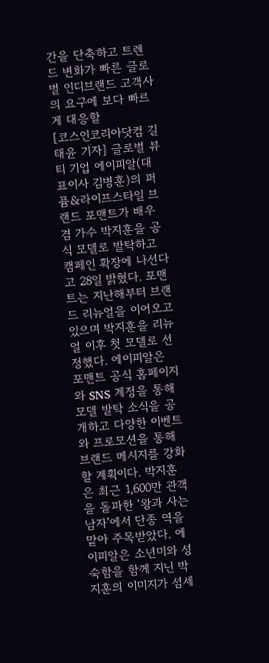간을 단축하고 트렌드 변화가 빠른 글로벌 인디브랜드 고객사의 요구에 보다 빠르게 대응할
[코스인코리아닷컴 길태윤 기자] 글로벌 뷰티 기업 에이피알(대표이사 김병훈)의 퍼퓸&라이프스타일 브랜드 포맨트가 배우 겸 가수 박지훈을 공식 모델로 발탁하고 캠페인 확장에 나선다고 28일 밝혔다. 포맨트는 지난해부터 브랜드 리뉴얼을 이어오고 있으며 박지훈을 리뉴얼 이후 첫 모델로 선정했다. 에이피알은 포맨트 공식 홈페이지와 SNS 계정을 통해 모델 발탁 소식을 공개하고 다양한 이벤트와 프로모션을 통해 브랜드 메시지를 강화할 계획이다. 박지훈은 최근 1,600만 관객을 돌파한 ‘왕과 사는 남자’에서 단종 역을 맡아 주목받았다. 에이피알은 소년미와 성숙함을 함께 지닌 박지훈의 이미지가 섬세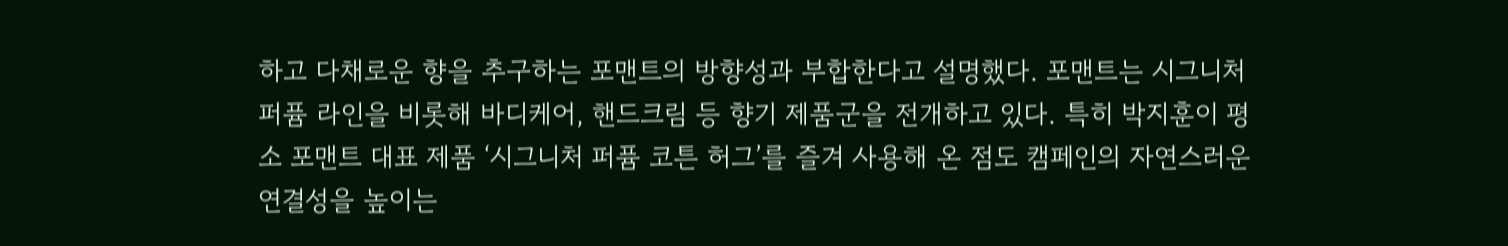하고 다채로운 향을 추구하는 포맨트의 방향성과 부합한다고 설명했다. 포맨트는 시그니처 퍼퓸 라인을 비롯해 바디케어, 핸드크림 등 향기 제품군을 전개하고 있다. 특히 박지훈이 평소 포맨트 대표 제품 ‘시그니처 퍼퓸 코튼 허그’를 즐겨 사용해 온 점도 캠페인의 자연스러운 연결성을 높이는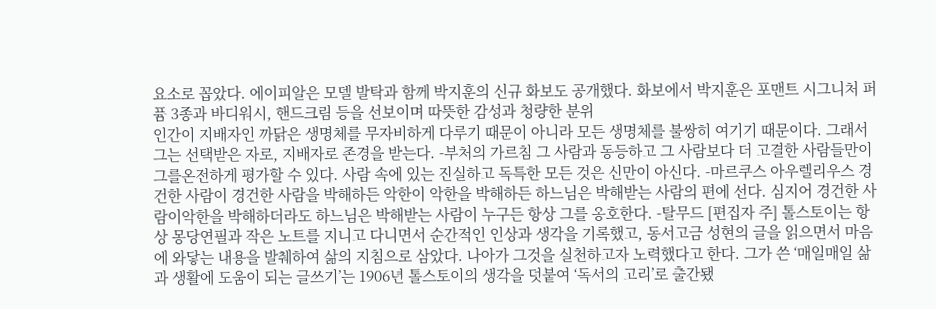요소로 꼽았다. 에이피알은 모델 발탁과 함께 박지훈의 신규 화보도 공개했다. 화보에서 박지훈은 포맨트 시그니처 퍼퓸 3종과 바디워시, 핸드크림 등을 선보이며 따뜻한 감성과 청량한 분위
인간이 지배자인 까닭은 생명체를 무자비하게 다루기 때문이 아니라 모든 생명체를 불쌍히 여기기 때문이다. 그래서 그는 선택받은 자로, 지배자로 존경을 받는다. -부처의 가르침 그 사람과 동등하고 그 사람보다 더 고결한 사람들만이 그를온전하게 평가할 수 있다. 사람 속에 있는 진실하고 독특한 모든 것은 신만이 아신다. -마르쿠스 아우렐리우스 경건한 사람이 경건한 사람을 박해하든 악한이 악한을 박해하든 하느님은 박해받는 사람의 편에 선다. 심지어 경건한 사람이악한을 박해하더라도 하느님은 박해받는 사람이 누구든 항상 그를 옹호한다. -탈무드 [편집자 주] 톨스토이는 항상 몽당연필과 작은 노트를 지니고 다니면서 순간적인 인상과 생각을 기록했고, 동서고금 성현의 글을 읽으면서 마음에 와닿는 내용을 발췌하여 삶의 지침으로 삼았다. 나아가 그것을 실천하고자 노력했다고 한다. 그가 쓴 ‘매일매일 삶과 생활에 도움이 되는 글쓰기’는 1906년 톨스토이의 생각을 덧붙여 ‘독서의 고리’로 출간됐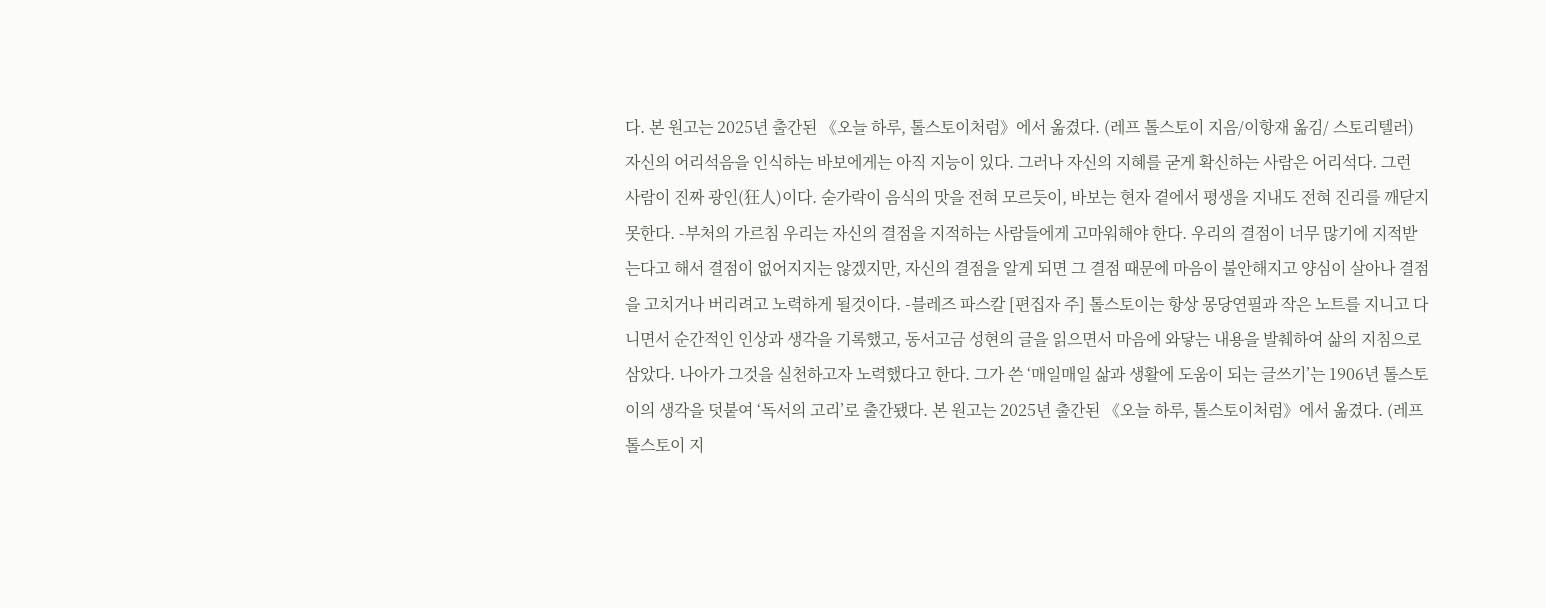다. 본 원고는 2025년 출간된 《오늘 하루, 톨스토이처럼》에서 옮겼다. (레프 톨스토이 지음/이항재 옮김/ 스토리텔러)
자신의 어리석음을 인식하는 바보에게는 아직 지능이 있다. 그러나 자신의 지혜를 굳게 확신하는 사람은 어리석다. 그런 사람이 진짜 광인(狂人)이다. 숟가락이 음식의 맛을 전혀 모르듯이, 바보는 현자 곁에서 평생을 지내도 전혀 진리를 깨닫지 못한다. -부처의 가르침 우리는 자신의 결점을 지적하는 사람들에게 고마워해야 한다. 우리의 결점이 너무 많기에 지적받는다고 해서 결점이 없어지지는 않겠지만, 자신의 결점을 알게 되면 그 결점 때문에 마음이 불안해지고 양심이 살아나 결점을 고치거나 버리려고 노력하게 될것이다. -블레즈 파스칼 [편집자 주] 톨스토이는 항상 몽당연필과 작은 노트를 지니고 다니면서 순간적인 인상과 생각을 기록했고, 동서고금 성현의 글을 읽으면서 마음에 와닿는 내용을 발췌하여 삶의 지침으로 삼았다. 나아가 그것을 실천하고자 노력했다고 한다. 그가 쓴 ‘매일매일 삶과 생활에 도움이 되는 글쓰기’는 1906년 톨스토이의 생각을 덧붙여 ‘독서의 고리’로 출간됐다. 본 원고는 2025년 출간된 《오늘 하루, 톨스토이처럼》에서 옮겼다. (레프 톨스토이 지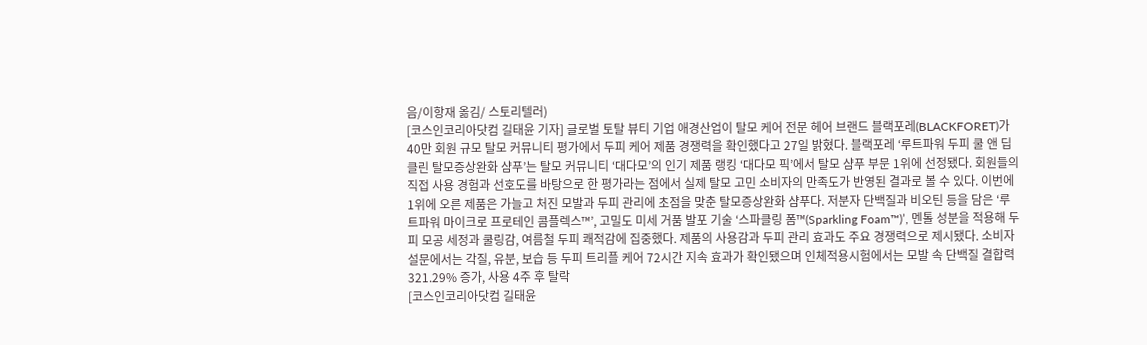음/이항재 옮김/ 스토리텔러)
[코스인코리아닷컴 길태윤 기자] 글로벌 토탈 뷰티 기업 애경산업이 탈모 케어 전문 헤어 브랜드 블랙포레(BLACKFORET)가 40만 회원 규모 탈모 커뮤니티 평가에서 두피 케어 제품 경쟁력을 확인했다고 27일 밝혔다. 블랙포레 ‘루트파워 두피 쿨 앤 딥 클린 탈모증상완화 샴푸’는 탈모 커뮤니티 ‘대다모’의 인기 제품 랭킹 ‘대다모 픽’에서 탈모 샴푸 부문 1위에 선정됐다. 회원들의 직접 사용 경험과 선호도를 바탕으로 한 평가라는 점에서 실제 탈모 고민 소비자의 만족도가 반영된 결과로 볼 수 있다. 이번에 1위에 오른 제품은 가늘고 처진 모발과 두피 관리에 초점을 맞춘 탈모증상완화 샴푸다. 저분자 단백질과 비오틴 등을 담은 ‘루트파워 마이크로 프로테인 콤플렉스™’, 고밀도 미세 거품 발포 기술 ‘스파클링 폼™(Sparkling Foam™)’, 멘톨 성분을 적용해 두피 모공 세정과 쿨링감, 여름철 두피 쾌적감에 집중했다. 제품의 사용감과 두피 관리 효과도 주요 경쟁력으로 제시됐다. 소비자 설문에서는 각질, 유분, 보습 등 두피 트리플 케어 72시간 지속 효과가 확인됐으며 인체적용시험에서는 모발 속 단백질 결합력 321.29% 증가, 사용 4주 후 탈락
[코스인코리아닷컴 길태윤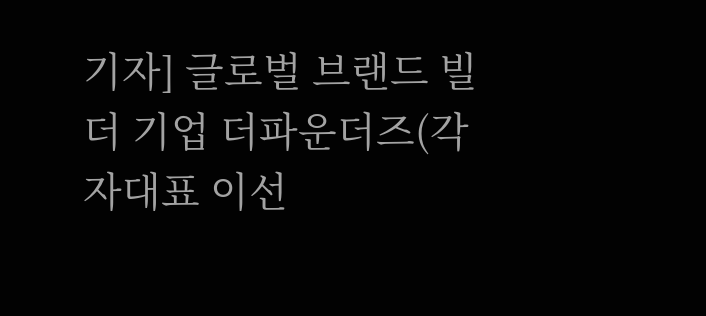기자] 글로벌 브랜드 빌더 기업 더파운더즈(각자대표 이선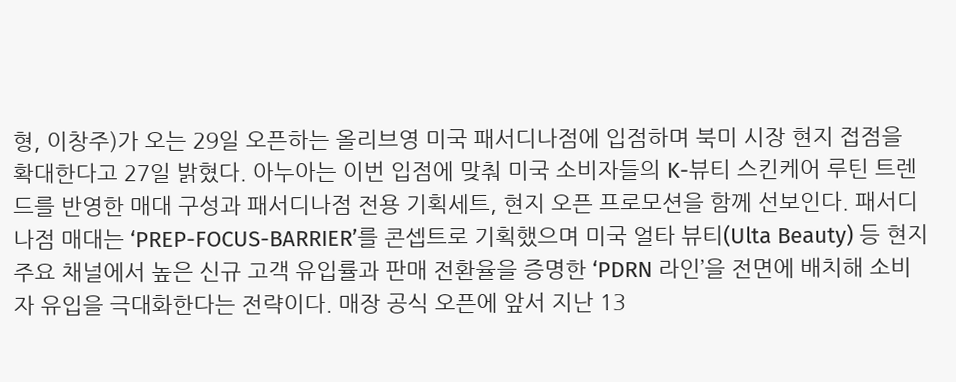형, 이창주)가 오는 29일 오픈하는 올리브영 미국 패서디나점에 입점하며 북미 시장 현지 접점을 확대한다고 27일 밝혔다. 아누아는 이번 입점에 맞춰 미국 소비자들의 K-뷰티 스킨케어 루틴 트렌드를 반영한 매대 구성과 패서디나점 전용 기획세트, 현지 오픈 프로모션을 함께 선보인다. 패서디나점 매대는 ‘PREP-FOCUS-BARRIER’를 콘셉트로 기획했으며 미국 얼타 뷰티(Ulta Beauty) 등 현지 주요 채널에서 높은 신규 고객 유입률과 판매 전환율을 증명한 ‘PDRN 라인’을 전면에 배치해 소비자 유입을 극대화한다는 전략이다. 매장 공식 오픈에 앞서 지난 13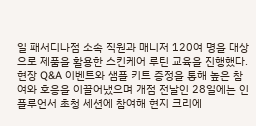일 패서디나점 소속 직원과 매니저 120여 명을 대상으로 제품을 활용한 스킨케어 루틴 교육을 진행했다. 현장 Q&A 이벤트와 샘플 키트 증정을 통해 높은 참여와 호응을 이끌어냈으며 개점 전날인 28일에는 인플루언서 초청 세션에 참여해 현지 크리에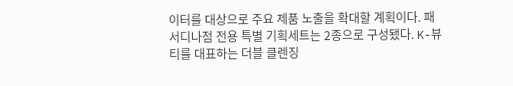이터를 대상으로 주요 제품 노출을 확대할 계획이다. 패서디나점 전용 특별 기획세트는 2종으로 구성됐다. K-뷰티를 대표하는 더블 클렌징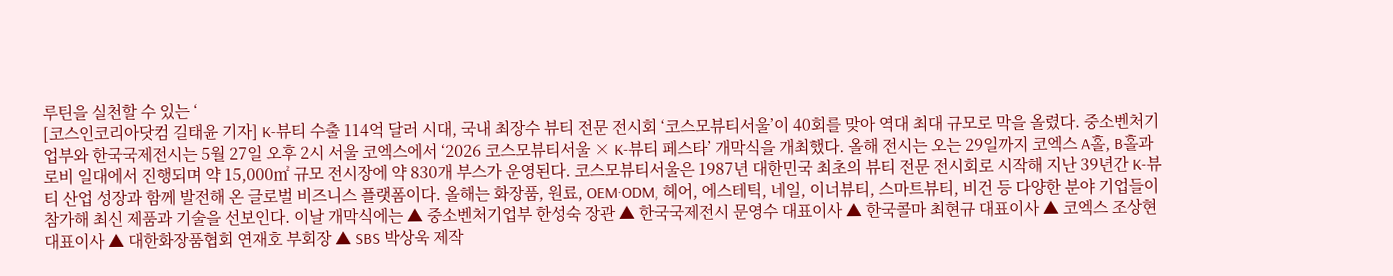루틴을 실천할 수 있는 ‘
[코스인코리아닷컴 길태윤 기자] K-뷰티 수출 114억 달러 시대, 국내 최장수 뷰티 전문 전시회 ‘코스모뷰티서울’이 40회를 맞아 역대 최대 규모로 막을 올렸다. 중소벤처기업부와 한국국제전시는 5월 27일 오후 2시 서울 코엑스에서 ‘2026 코스모뷰티서울 × K-뷰티 페스타’ 개막식을 개최했다. 올해 전시는 오는 29일까지 코엑스 A홀, B홀과 로비 일대에서 진행되며 약 15,000㎡ 규모 전시장에 약 830개 부스가 운영된다. 코스모뷰티서울은 1987년 대한민국 최초의 뷰티 전문 전시회로 시작해 지난 39년간 K-뷰티 산업 성장과 함께 발전해 온 글로벌 비즈니스 플랫폼이다. 올해는 화장품, 원료, OEM·ODM, 헤어, 에스테틱, 네일, 이너뷰티, 스마트뷰티, 비건 등 다양한 분야 기업들이 참가해 최신 제품과 기술을 선보인다. 이날 개막식에는 ▲ 중소벤처기업부 한성숙 장관 ▲ 한국국제전시 문영수 대표이사 ▲ 한국콜마 최현규 대표이사 ▲ 코엑스 조상현 대표이사 ▲ 대한화장품협회 연재호 부회장 ▲ SBS 박상욱 제작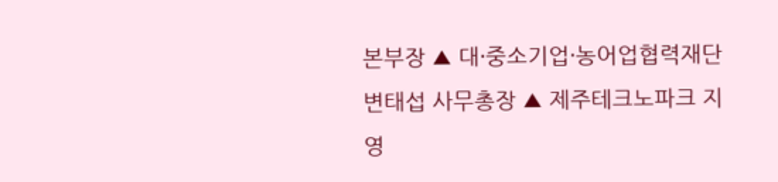본부장 ▲ 대·중소기업·농어업협력재단 변태섭 사무총장 ▲ 제주테크노파크 지영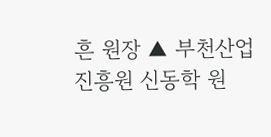흔 원장 ▲ 부천산업진흥원 신동학 원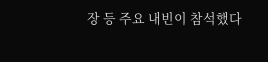장 등 주요 내빈이 참석했다